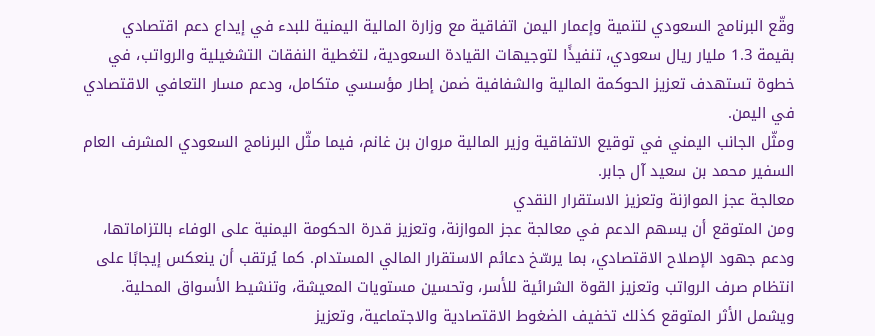وقّع البرنامج السعودي لتنمية وإعمار اليمن اتفاقية مع وزارة المالية اليمنية للبدء في إيداع دعم اقتصادي بقيمة 1.3 مليار ريال سعودي، تنفيذًا لتوجيهات القيادة السعودية، لتغطية النفقات التشغيلية والرواتب، في خطوة تستهدف تعزيز الحوكمة المالية والشفافية ضمن إطار مؤسسي متكامل، ودعم مسار التعافي الاقتصادي في اليمن.
ومثّل الجانب اليمني في توقيع الاتفاقية وزير المالية مروان بن غانم، فيما مثّل البرنامج السعودي المشرف العام السفير محمد بن سعيد آل جابر.
معالجة عجز الموازنة وتعزيز الاستقرار النقدي
ومن المتوقع أن يسهم الدعم في معالجة عجز الموازنة، وتعزيز قدرة الحكومة اليمنية على الوفاء بالتزاماتها، ودعم جهود الإصلاح الاقتصادي، بما يرسّخ دعائم الاستقرار المالي المستدام. كما يُرتقب أن ينعكس إيجابًا على انتظام صرف الرواتب وتعزيز القوة الشرائية للأسر، وتحسين مستويات المعيشة، وتنشيط الأسواق المحلية.
ويشمل الأثر المتوقع كذلك تخفيف الضغوط الاقتصادية والاجتماعية، وتعزيز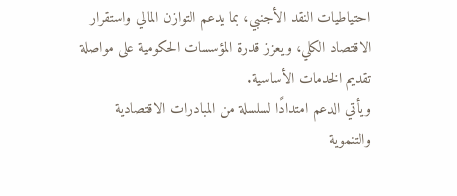احتياطيات النقد الأجنبي، بما يدعم التوازن المالي واستقرار الاقتصاد الكلي، ويعزز قدرة المؤسسات الحكومية على مواصلة تقديم الخدمات الأساسية.
ويأتي الدعم امتدادًا لسلسلة من المبادرات الاقتصادية والتنموية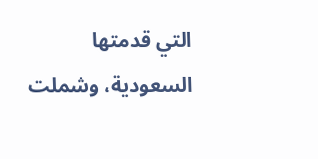التي قدمتها السعودية، وشملت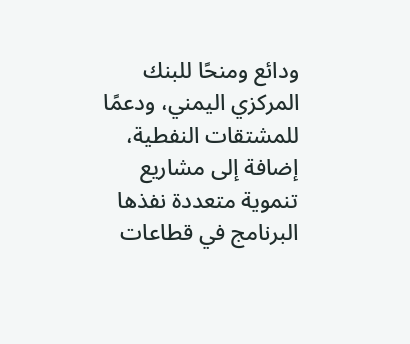ودائع ومنحًا للبنك المركزي اليمني، ودعمًا للمشتقات النفطية، إضافة إلى مشاريع تنموية متعددة نفذها البرنامج في قطاعات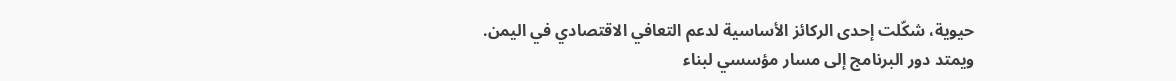حيوية، شكّلت إحدى الركائز الأساسية لدعم التعافي الاقتصادي في اليمن.
ويمتد دور البرنامج إلى مسار مؤسسي لبناء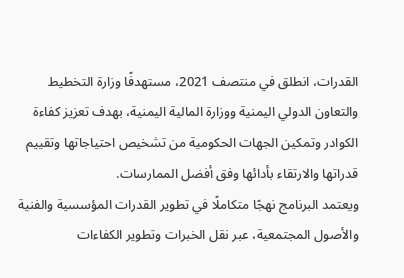القدرات، انطلق في منتصف 2021، مستهدفًا وزارة التخطيط والتعاون الدولي اليمنية ووزارة المالية اليمنية، بهدف تعزيز كفاءة الكوادر وتمكين الجهات الحكومية من تشخيص احتياجاتها وتقييم قدراتها والارتقاء بأدائها وفق أفضل الممارسات.
ويعتمد البرنامج نهجًا متكاملًا في تطوير القدرات المؤسسية والفنية والأصول المجتمعية، عبر نقل الخبرات وتطوير الكفاءات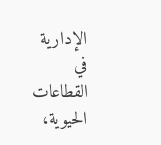الإدارية في القطاعات الحيوية،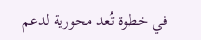في خطوة تُعد محورية لدعم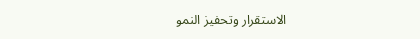الاستقرار وتحفيز النمو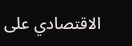الاقتصادي على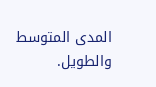المدى المتوسط والطويل.